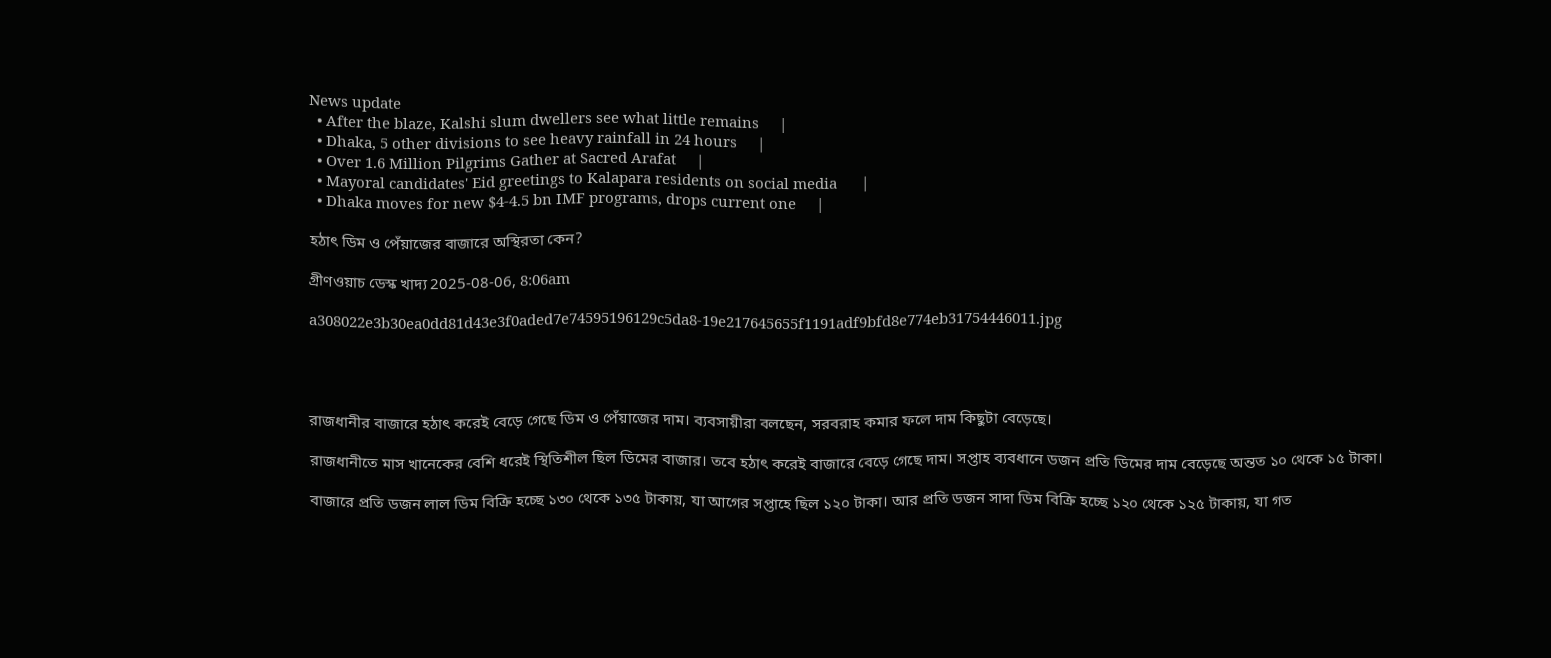News update
  • After the blaze, Kalshi slum dwellers see what little remains     |
  • Dhaka, 5 other divisions to see heavy rainfall in 24 hours     |
  • Over 1.6 Million Pilgrims Gather at Sacred Arafat     |
  • Mayoral candidates' Eid greetings to Kalapara residents on social media      |
  • Dhaka moves for new $4-4.5 bn IMF programs, drops current one     |

হঠাৎ ডিম ও পেঁয়াজের বাজারে অস্থিরতা কেন?

গ্রীণওয়াচ ডেস্ক খাদ্য 2025-08-06, 8:06am

a308022e3b30ea0dd81d43e3f0aded7e74595196129c5da8-19e217645655f1191adf9bfd8e774eb31754446011.jpg




রাজধানীর বাজারে হঠাৎ করেই বেড়ে গেছে ডিম ও পেঁয়াজের দাম। ব্যবসায়ীরা বলছেন, সরবরাহ কমার ফলে দাম কিছুটা বেড়েছে।

রাজধানীতে মাস খানেকের বেশি ধরেই স্থিতিশীল ছিল ডিমের বাজার। তবে হঠাৎ করেই বাজারে বেড়ে গেছে দাম। সপ্তাহ ব্যবধানে ডজন প্রতি ডিমের দাম বেড়েছে অন্তত ১০ থেকে ১৫ টাকা।

বাজারে প্রতি ডজন লাল ডিম বিক্রি হচ্ছে ১৩০ থেকে ১৩৫ টাকায়, যা আগের সপ্তাহে ছিল ১২০ টাকা। আর প্রতি ডজন সাদা ডিম বিক্রি হচ্ছে ১২০ থেকে ১২৫ টাকায়, যা গত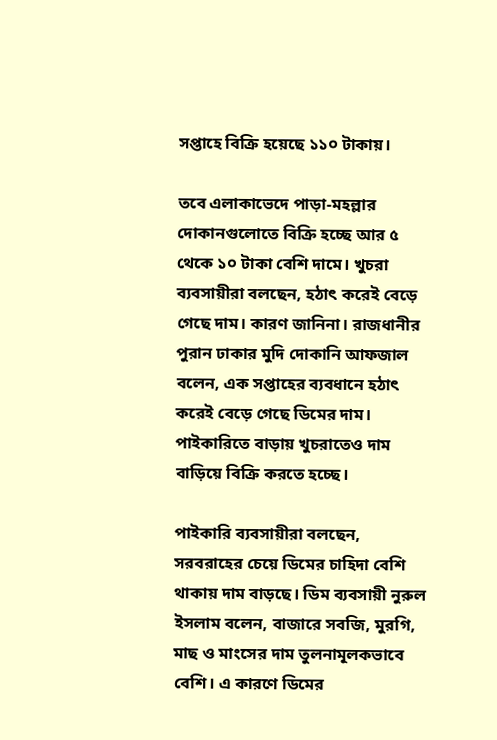সপ্তাহে বিক্রি হয়েছে ১১০ টাকায়।

তবে এলাকাভেদে পাড়া-মহল্লার দোকানগুলোতে বিক্রি হচ্ছে আর ৫ থেকে ১০ টাকা বেশি দামে। খুচরা ব্যবসায়ীরা বলছেন, হঠাৎ করেই বেড়ে গেছে দাম। কারণ জানিনা। রাজধানীর পুরান ঢাকার মুদি দোকানি আফজাল বলেন, এক সপ্তাহের ব্যবধানে হঠাৎ করেই বেড়ে গেছে ডিমের দাম। পাইকারিতে বাড়ায় খুচরাতেও দাম বাড়িয়ে বিক্রি করতে হচ্ছে।

পাইকারি ব্যবসায়ীরা বলছেন, সরবরাহের চেয়ে ডিমের চাহিদা বেশি থাকায় দাম বাড়ছে। ডিম ব্যবসায়ী নুরুল ইসলাম বলেন, বাজারে সবজি, মুরগি, মাছ ও মাংসের দাম তুলনামূলকভাবে বেশি। এ কারণে ডিমের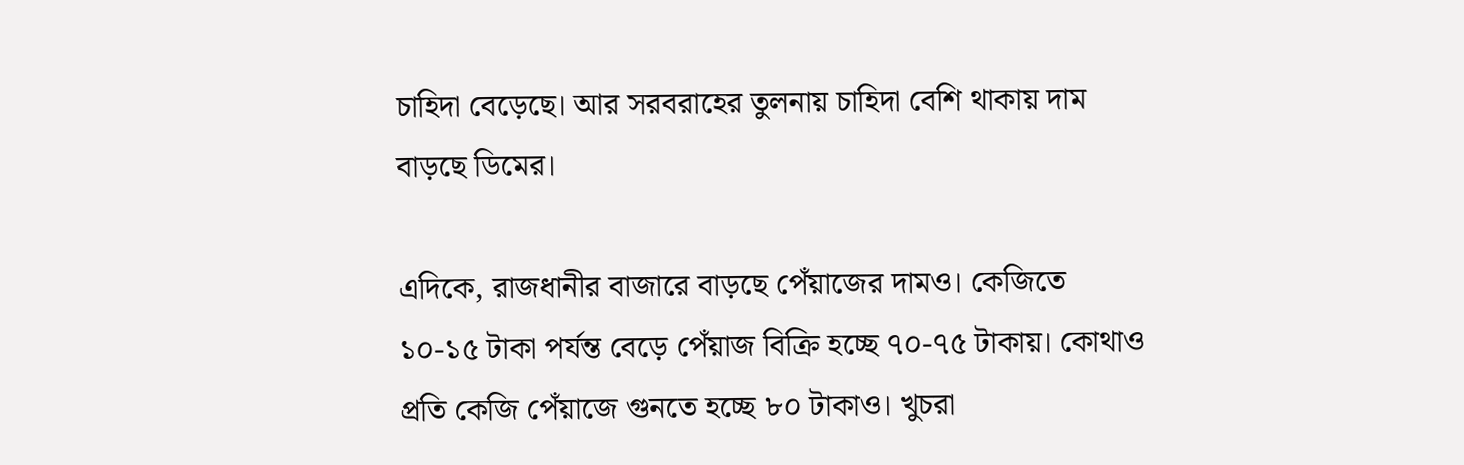চাহিদা বেড়েছে। আর সরবরাহের তুলনায় চাহিদা বেশি থাকায় দাম বাড়ছে ডিমের।

এদিকে, রাজধানীর বাজারে বাড়ছে পেঁয়াজের দামও। কেজিতে ১০-১৫ টাকা পর্যন্ত বেড়ে পেঁয়াজ বিক্রি হচ্ছে ৭০-৭৫ টাকায়। কোথাও প্রতি কেজি পেঁয়াজে গুনতে হচ্ছে ৮০ টাকাও। খুচরা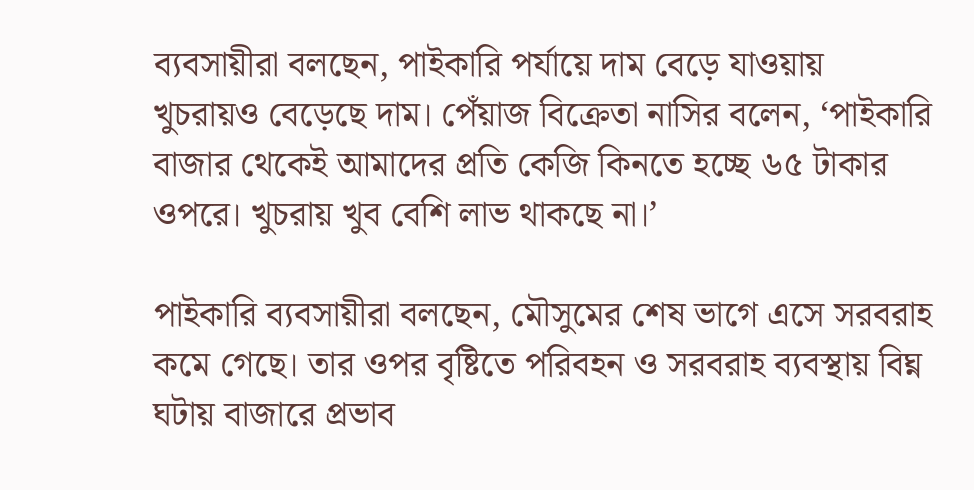ব্যবসায়ীরা বলছেন, পাইকারি পর্যায়ে দাম বেড়ে যাওয়ায় খুচরায়ও বেড়েছে দাম। পেঁয়াজ বিক্রেতা নাসির বলেন, ‘পাইকারি বাজার থেকেই আমাদের প্রতি কেজি কিনতে হচ্ছে ৬৫ টাকার ওপরে। খুচরায় খুব বেশি লাভ থাকছে না।’

পাইকারি ব্যবসায়ীরা বলছেন, মৌসুমের শেষ ভাগে এসে সরবরাহ কমে গেছে। তার ওপর বৃষ্টিতে পরিবহন ও সরবরাহ ব্যবস্থায় বিঘ্ন ঘটায় বাজারে প্রভাব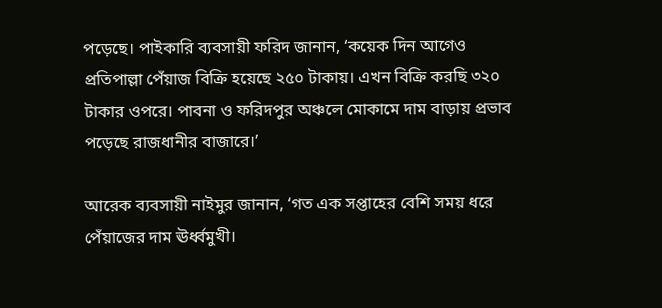পড়েছে। পাইকারি ব্যবসায়ী ফরিদ জানান, ‘কয়েক দিন আগেও প্রতিপাল্লা পেঁয়াজ বিক্রি হয়েছে ২৫০ টাকায়। এখন বিক্রি করছি ৩২০ টাকার ওপরে। পাবনা ও ফরিদপুর অঞ্চলে মোকামে দাম বাড়ায় প্রভাব পড়েছে রাজধানীর বাজারে।’

আরেক ব্যবসায়ী নাইমুর জানান, ‘গত এক সপ্তাহের বেশি সময় ধরে পেঁয়াজের দাম ঊর্ধ্বমুখী।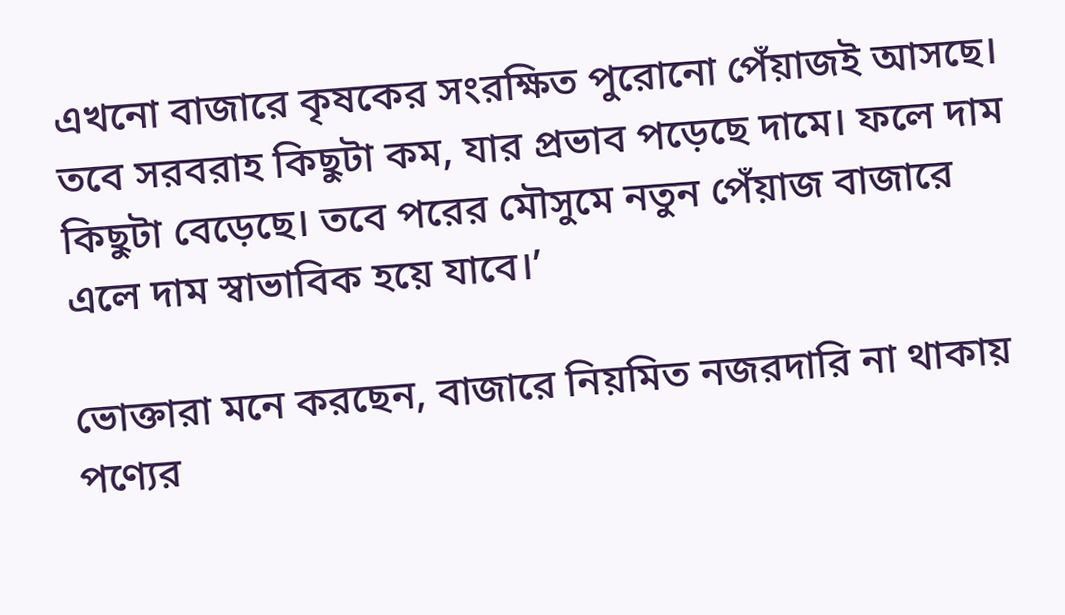এখনো বাজারে কৃষকের সংরক্ষিত পুরোনো পেঁয়াজই আসছে। তবে সরবরাহ কিছুটা কম, যার প্রভাব পড়েছে দামে। ফলে দাম কিছুটা বেড়েছে। তবে পরের মৌসুমে নতুন পেঁয়াজ বাজারে এলে দাম স্বাভাবিক হয়ে যাবে।’

ভোক্তারা মনে করছেন, বাজারে নিয়মিত নজরদারি না থাকায় পণ্যের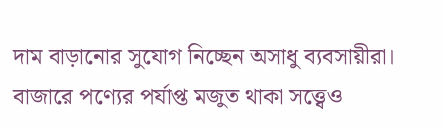দাম বাড়ানোর সুযোগ নিচ্ছেন অসাধু ব্যবসায়ীরা। বাজারে পণ্যের পর্যাপ্ত মজুত থাকা সত্ত্বেও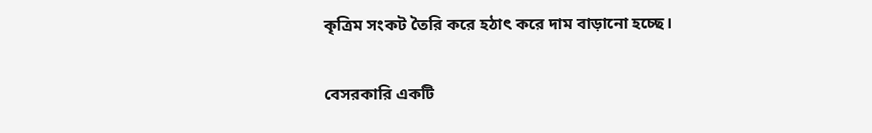কৃত্রিম সংকট তৈরি করে হঠাৎ করে দাম বাড়ানো হচ্ছে।

বেসরকারি একটি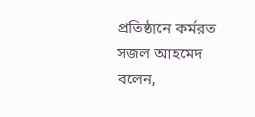প্রতিষ্ঠানে কর্মরত সজল আহমেদ বলেন,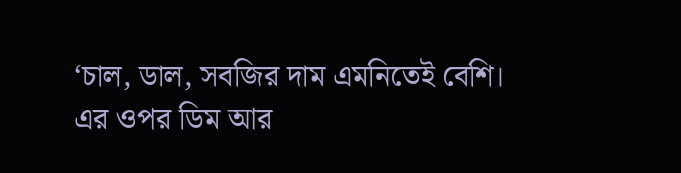‘চাল, ডাল, সবজির দাম এমনিতেই বেশি। এর ওপর ডিম আর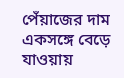পেঁয়াজের দাম একসঙ্গে বেড়ে যাওয়ায়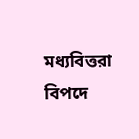মধ্যবিত্তরা বিপদে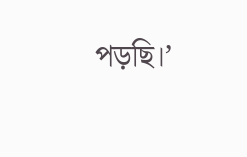পড়ছি।’